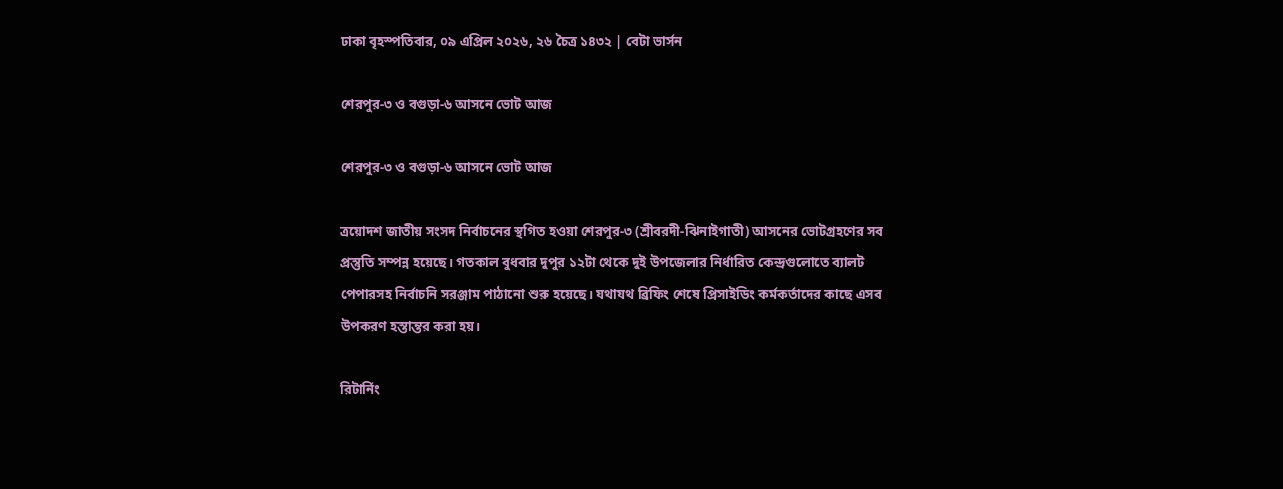ঢাকা বৃহস্পতিবার, ০৯ এপ্রিল ২০২৬, ২৬ চৈত্র ১৪৩২ | বেটা ভার্সন

শেরপুর-৩ ও বগুড়া-৬ আসনে ভোট আজ

শেরপুর-৩ ও বগুড়া-৬ আসনে ভোট আজ

ত্রয়োদশ জাতীয় সংসদ নির্বাচনের স্থগিত হওয়া শেরপুর-৩ (শ্রীবরদী-ঝিনাইগাতী) আসনের ভোটগ্রহণের সব প্রস্তুতি সম্পন্ন হয়েছে। গতকাল বুধবার দুপুর ১২টা থেকে দুই উপজেলার নির্ধারিত কেন্দ্রগুলোতে ব্যালট পেপারসহ নির্বাচনি সরঞ্জাম পাঠানো শুরু হয়েছে। যথাযথ ব্রিফিং শেষে প্রিসাইডিং কর্মকর্তাদের কাছে এসব উপকরণ হস্তান্তর করা হয়।

রিটার্নিং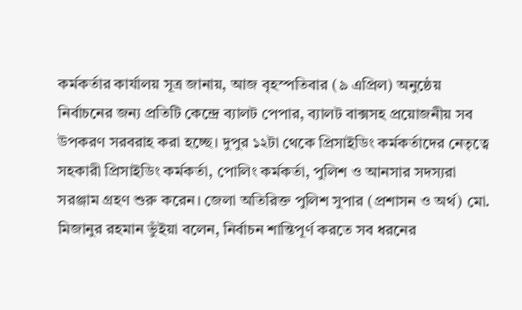কর্মকর্তার কার্যালয় সূত্র জানায়, আজ বৃহস্পতিবার (৯ এপ্রিল) অনুষ্ঠেয় নির্বাচনের জন্য প্রতিটি কেন্দ্রে ব্যালট পেপার, ব্যালট বাক্সসহ প্রয়োজনীয় সব উপকরণ সরবরাহ করা হচ্ছে। দুপুর ১২টা থেকে প্রিসাইডিং কর্মকর্তাদের নেতৃত্বে সহকারী প্রিসাইডিং কর্মকর্তা, পোলিং কর্মকর্তা, পুলিশ ও আনসার সদস্যরা সরঞ্জাম গ্রহণ শুরু করেন। জেলা অতিরিক্ত পুলিশ সুপার (প্রশাসন ও অর্থ) মো. মিজানুর রহমান ভুঁইয়া বলেন, নির্বাচন শান্তিপূর্ণ করতে সব ধরনের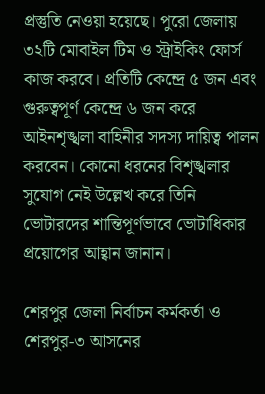প্রস্তুতি নেওয়া হয়েছে। পুরো জেলায় ৩২টি মোবাইল টিম ও স্ট্রাইকিং ফোর্স কাজ করবে। প্রতিটি কেন্দ্রে ৫ জন এবং গুরুত্বপূর্ণ কেন্দ্রে ৬ জন করে আইনশৃঙ্খলা বাহিনীর সদস্য দায়িত্ব পালন করবেন। কোনো ধরনের বিশৃঙ্খলার সুযোগ নেই উল্লেখ করে তিনি ভোটারদের শান্তিপূর্ণভাবে ভোটাধিকার প্রয়োগের আহ্বান জানান।

শেরপুর জেলা নির্বাচন কর্মকর্তা ও শেরপুর-৩ আসনের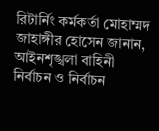রিটার্নিং কর্মকর্তা মোহাম্মদ জাহাঙ্গীর হোসেন জানান, আইনশৃঙ্খলা বাহিনী নির্বাচন ও নির্বাচন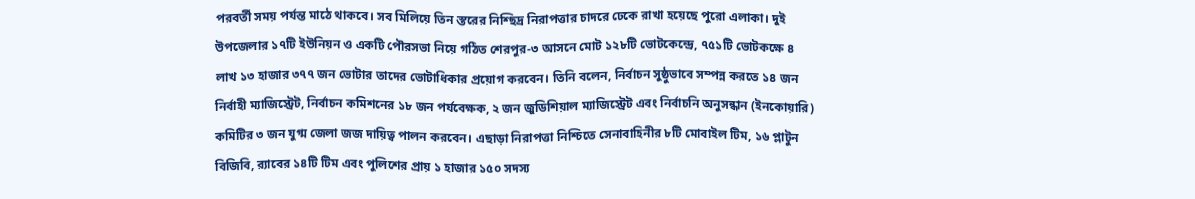পরবর্তী সময় পর্যন্ত মাঠে থাকবে। সব মিলিয়ে তিন স্তরের নিশ্ছিদ্র নিরাপত্তার চাদরে ঢেকে রাখা হয়েছে পুরো এলাকা। দুই উপজেলার ১৭টি ইউনিয়ন ও একটি পৌরসভা নিয়ে গঠিত শেরপুর-৩ আসনে মোট ১২৮টি ভোটকেন্দ্রে, ৭৫১টি ভোটকক্ষে ৪ লাখ ১৩ হাজার ৩৭৭ জন ভোটার তাদের ভোটাধিকার প্রয়োগ করবেন। তিনি বলেন, নির্বাচন সুষ্ঠুভাবে সম্পন্ন করতে ১৪ জন নির্বাহী ম্যাজিস্ট্রেট, নির্বাচন কমিশনের ১৮ জন পর্যবেক্ষক, ২ জন জুডিশিয়াল ম্যাজিস্ট্রেট এবং নির্বাচনি অনুসন্ধান (ইনকোয়ারি) কমিটির ৩ জন যুগ্ম জেলা জজ দায়িত্ব পালন করবেন। এছাড়া নিরাপত্তা নিশ্চিতে সেনাবাহিনীর ৮টি মোবাইল টিম, ১৬ প্লাটুন বিজিবি, র‍্যাবের ১৪টি টিম এবং পুলিশের প্রায় ১ হাজার ১৫০ সদস্য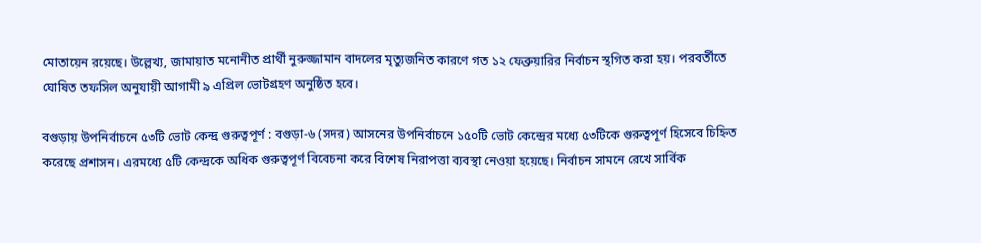মোতায়েন রয়েছে। উল্লেখ্য, জামায়াত মনোনীত প্রার্থী নুরুজ্জামান বাদলের মৃত্যুজনিত কারণে গত ১২ ফেব্রুয়ারির নির্বাচন স্থগিত করা হয়। পরবর্তীতে ঘোষিত তফসিল অনুযায়ী আগামী ৯ এপ্রিল ভোটগ্রহণ অনুষ্ঠিত হবে।

বগুড়ায় উপনির্বাচনে ৫৩টি ভোট কেন্দ্র গুরুত্বপূর্ণ : বগুড়া-৬ (সদর) আসনের উপনির্বাচনে ১৫০টি ভোট কেন্দ্রের মধ্যে ৫৩টিকে গুরুত্বপূর্ণ হিসেবে চিহ্নিত করেছে প্রশাসন। এরমধ্যে ৫টি কেন্দ্রকে অধিক গুরুত্বপূর্ণ বিবেচনা করে বিশেষ নিরাপত্তা ব্যবস্থা নেওয়া হয়েছে। নির্বাচন সামনে রেখে সার্বিক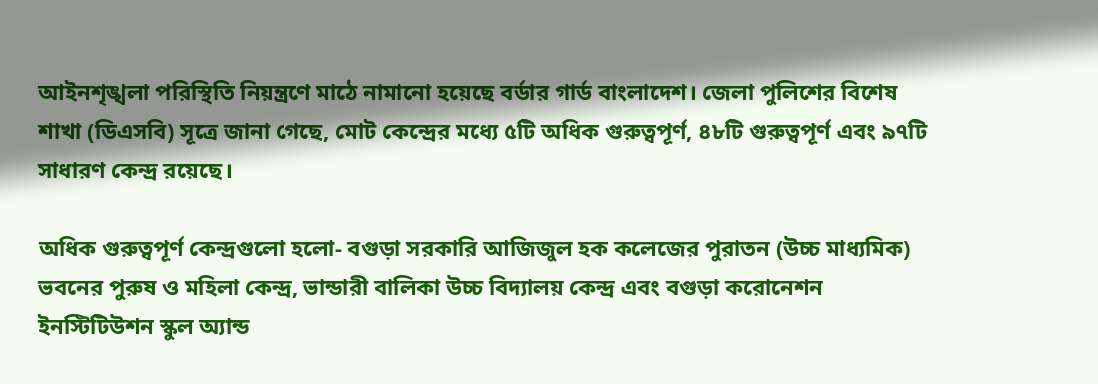আইনশৃঙ্খলা পরিস্থিতি নিয়ন্ত্রণে মাঠে নামানো হয়েছে বর্ডার গার্ড বাংলাদেশ। জেলা পুলিশের বিশেষ শাখা (ডিএসবি) সূত্রে জানা গেছে, মোট কেন্দ্রের মধ্যে ৫টি অধিক গুরুত্বপূর্ণ, ৪৮টি গুরুত্বপূর্ণ এবং ৯৭টি সাধারণ কেন্দ্র রয়েছে।

অধিক গুরুত্বপূর্ণ কেন্দ্রগুলো হলো- বগুড়া সরকারি আজিজুল হক কলেজের পুরাতন (উচ্চ মাধ্যমিক) ভবনের পুরুষ ও মহিলা কেন্দ্র, ভান্ডারী বালিকা উচ্চ বিদ্যালয় কেন্দ্র এবং বগুড়া করোনেশন ইনস্টিটিউশন স্কুল অ্যান্ড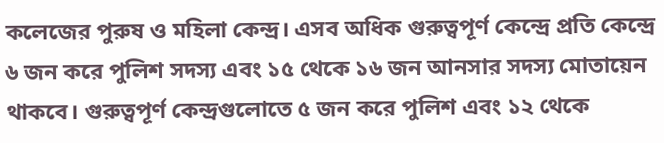কলেজের পুরুষ ও মহিলা কেন্দ্র। এসব অধিক গুরুত্বপূর্ণ কেন্দ্রে প্রতি কেন্দ্রে ৬ জন করে পুলিশ সদস্য এবং ১৫ থেকে ১৬ জন আনসার সদস্য মোতায়েন থাকবে। গুরুত্বপূর্ণ কেন্দ্রগুলোতে ৫ জন করে পুলিশ এবং ১২ থেকে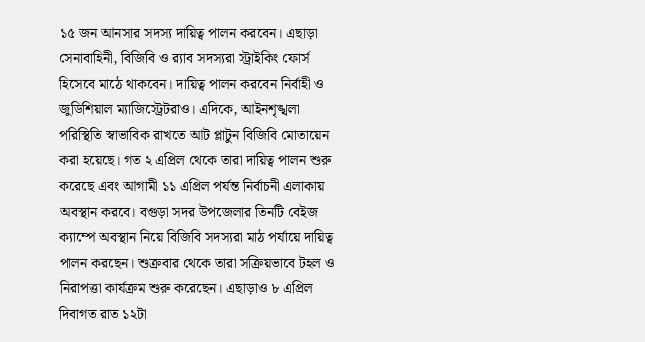১৫ জন আনসার সদস্য দায়িত্ব পালন করবেন। এছাড়া সেনাবাহিনী, বিজিবি ও র‌্যাব সদস্যরা স্ট্রাইকিং ফোর্স হিসেবে মাঠে থাকবেন। দায়িত্ব পালন করবেন নির্বাহী ও জুডিশিয়াল ম্যাজিস্ট্রেটরাও। এদিকে, আইনশৃঙ্খলা পরিস্থিতি স্বাভাবিক রাখতে আট প্লাটুন বিজিবি মোতায়েন করা হয়েছে। গত ২ এপ্রিল থেকে তারা দায়িত্ব পালন শুরু করেছে এবং আগামী ১১ এপ্রিল পর্যন্ত নির্বাচনী এলাকায় অবস্থান করবে। বগুড়া সদর উপজেলার তিনটি বেইজ ক্যাম্পে অবস্থান নিয়ে বিজিবি সদস্যরা মাঠ পর্যায়ে দায়িত্ব পালন করছেন। শুক্রবার থেকে তারা সক্রিয়ভাবে টহল ও নিরাপত্তা কার্যক্রম শুরু করেছেন। এছাড়াও ৮ এপ্রিল দিবাগত রাত ১২টা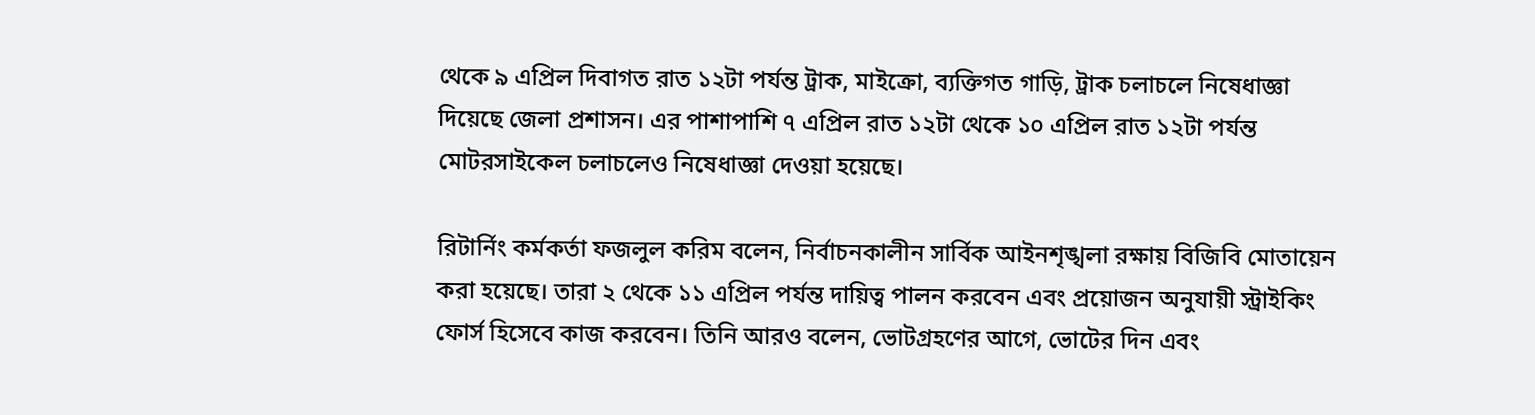থেকে ৯ এপ্রিল দিবাগত রাত ১২টা পর্যন্ত ট্রাক, মাইক্রো, ব্যক্তিগত গাড়ি, ট্রাক চলাচলে নিষেধাজ্ঞা দিয়েছে জেলা প্রশাসন। এর পাশাপাশি ৭ এপ্রিল রাত ১২টা থেকে ১০ এপ্রিল রাত ১২টা পর্যন্ত মোটরসাইকেল চলাচলেও নিষেধাজ্ঞা দেওয়া হয়েছে।

রিটার্নিং কর্মকর্তা ফজলুল করিম বলেন, নির্বাচনকালীন সার্বিক আইনশৃঙ্খলা রক্ষায় বিজিবি মোতায়েন করা হয়েছে। তারা ২ থেকে ১১ এপ্রিল পর্যন্ত দায়িত্ব পালন করবেন এবং প্রয়োজন অনুযায়ী স্ট্রাইকিং ফোর্স হিসেবে কাজ করবেন। তিনি আরও বলেন, ভোটগ্রহণের আগে, ভোটের দিন এবং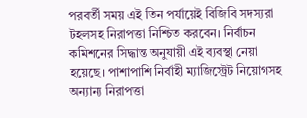পরবর্তী সময় এই তিন পর্যায়েই বিজিবি সদস্যরা টহলসহ নিরাপত্তা নিশ্চিত করবেন। নির্বাচন কমিশনের সিদ্ধান্ত অনুযায়ী এই ব্যবস্থা নেয়া হয়েছে। পাশাপাশি নির্বাহী ম্যাজিস্ট্রেট নিয়োগসহ অন্যান্য নিরাপত্তা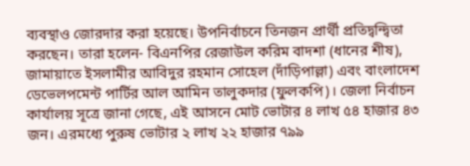ব্যবস্থাও জোরদার করা হয়েছে। উপনির্বাচনে তিনজন প্রার্থী প্রতিদ্বন্দ্বিতা করছেন। তারা হলেন- বিএনপির রেজাউল করিম বাদশা (ধানের শীষ), জামায়াতে ইসলামীর আবিদুর রহমান সোহেল (দাঁড়িপাল্লা) এবং বাংলাদেশ ডেভেলপমেন্ট পার্টির আল আমিন তালুকদার (ফুলকপি)। জেলা নির্বাচন কার্যালয় সূত্রে জানা গেছে, এই আসনে মোট ভোটার ৪ লাখ ৫৪ হাজার ৪৩ জন। এরমধ্যে পুরুষ ভোটার ২ লাখ ২২ হাজার ৭৯৯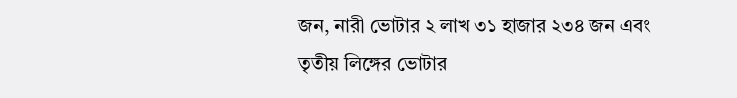জন, নারী ভোটার ২ লাখ ৩১ হাজার ২৩৪ জন এবং তৃতীয় লিঙ্গের ভোটার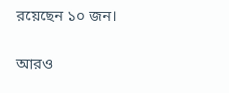রয়েছেন ১০ জন।

আরও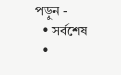পড়ুন -
  • সর্বশেষ
  •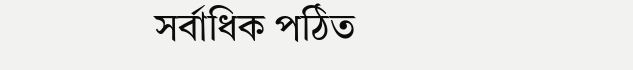সর্বাধিক পঠিত